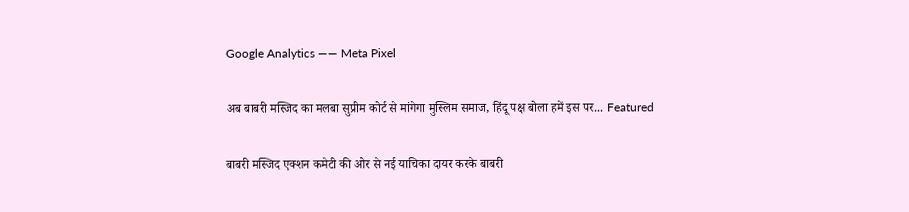Google Analytics —— Meta Pixel

अब बाबरी मस्जिद का मलबा सुप्रीम कोर्ट से मांगेगा मुस्लिम समाज, हिंदू पक्ष बोला हमें इस पर... Featured

बाबरी मस्जिद एक्शन कमेटी की ओर से नई याचिका दायर करके बाबरी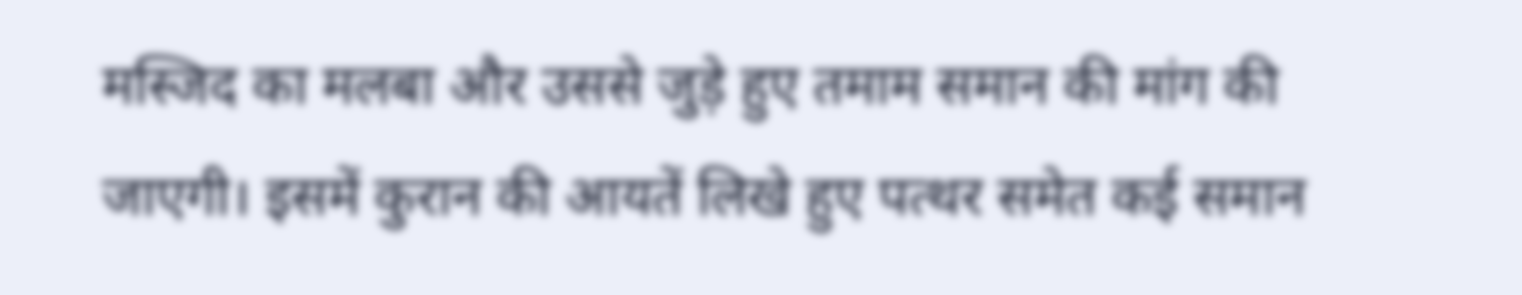मस्जिद का मलबा और उससे जुड़े हुए तमाम समान की मांग की जाएगी। इसमें कुरान की आयतें लिखे हुए पत्थर समेत कई समान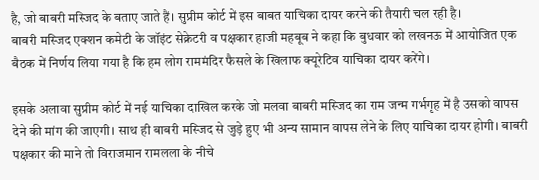है, जो बाबरी मस्जिद के बताए जाते हैं। सुप्रीम कोर्ट में इस बाबत याचिका दायर करने की तैयारी चल रही है।
बाबरी मस्जिद एक्शन कमेटी के जॉइंट सेक्रेटरी व पक्षकार हाजी महबूब ने कहा कि बुधवार को लखनऊ में आयोजित एक बैठक में निर्णय लिया गया है कि हम लोग राममंदिर फैसले के खिलाफ क्यूरेटिव याचिका दायर करेंगे।

इसके अलावा सुप्रीम कोर्ट में नई याचिका दाखिल करके जो मलवा बाबरी मस्जिद का राम जन्म गर्भगृह में है उसको वापस देने की मांग की जाएगी। साथ ही बाबरी मस्जिद से जुड़े हुए भी अन्य सामान वापस लेने के लिए याचिका दायर होगी। बाबरी पक्षकार की माने तो विराजमान रामलला के नीचे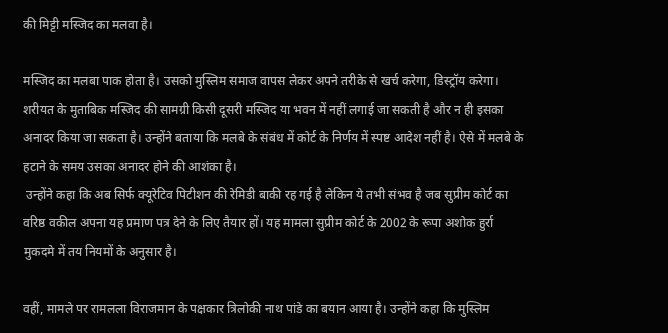की मिट्टी मस्जिद का मलवा है।

मस्जिद का मलबा पाक होता है। उसको मुस्लिम समाज वापस लेकर अपने तरीके से खर्च करेगा, डिस्ट्रॉय करेगा। शरीयत के मुताबिक मस्जिद की सामग्री किसी दूसरी मस्जिद या भवन में नहीं लगाई जा सकती है और न ही इसका अनादर किया जा सकता है। उन्होंने बताया कि मलबे के संबंध में कोर्ट के निर्णय में स्पष्ट आदेश नहीं है। ऐसे में मलबे के हटाने के समय उसका अनादर होने की आशंका है।
 उन्होंने कहा कि अब सिर्फ क्यूरेटिव पिटीशन की रेमिडी बाकी रह गई है लेकिन ये तभी संभव है जब सुप्रीम कोर्ट का वरिष्ठ वकील अपना यह प्रमाण पत्र देने के लिए तैयार हों। यह मामला सुप्रीम कोर्ट के 2002 के रूपा अशोक हुर्रा मुकदमे में तय नियमों के अनुसार है।

वहीं, मामले पर रामलला विराजमान के पक्षकार त्रिलोकी नाथ पांडे का बयान आया है। उन्होंने कहा कि मुस्लिम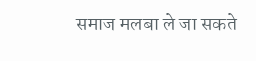समाज मलबा ले जा सकते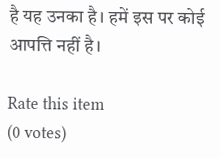है यह उनका है। हमें इस पर कोई आपत्ति नहीं है।

Rate this item
(0 votes)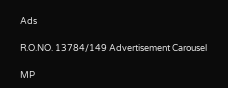Ads

R.O.NO. 13784/149 Advertisement Carousel

MP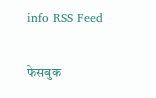info RSS Feed

फेसबुक